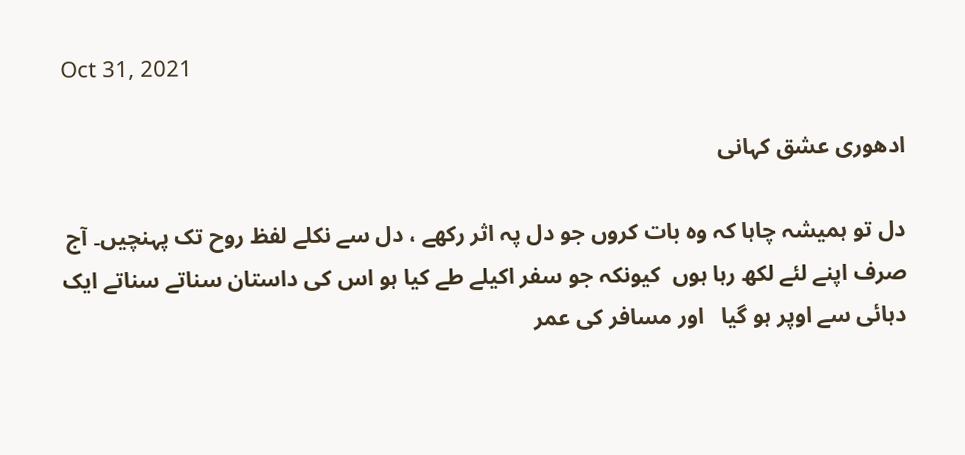Oct 31, 2021

ادھوری عشق کہانی

دل تو ہمیشہ چاہا کہ وہ بات کروں جو دل پہ اثر رکھے ، دل سے نکلے لفظ روح تک پہنچیں۔ آج صرف اپنے لئے لکھ رہا ہوں  کیونکہ جو سفر اکیلے طے کیا ہو اس کی داستان سناتے سناتے ایک دہائی سے اوپر ہو گیا   اور مسافر کی عمر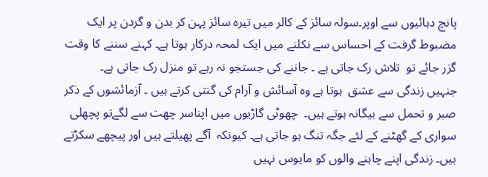پانچ دہائیوں سے اوپر۔سولہ سائز کے کالر میں تیرہ سائز پہن کر بدن و گردن پر ایک مضبوط گرفت کے احساس سے نکلنے میں ایک لمحہ درکار ہوتا ہے۔ کہنے سننے کا وقت گزر جائے تو  تلاش رک جاتی ہے ۔ جاننے کی جستجو نہ رہے تو منزل رک جاتی ہے۔
جنہیں زندگی سے عشق  ہوتا ہے وہ آسائش و آرام کی گنتی کرتے ہیں ۔ آزمائشوں کے ذکر  صبر و تحمل سے بیگانہ ہوتے ہیں۔  چھوٹی گاڑیوں میں اپناسر چھت سے لگےتو پچھلی سواری کے گھٹنے کے لئے جگہ تنگ ہو جاتی ہے۔ کیونکہ  آگے پھیلتے ہیں اور پیچھے سکڑتے ہیں۔ زندگی اپنے چاہنے والوں کو مایوس نہیں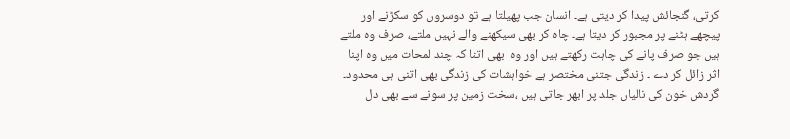کرتی، گنجائش پیدا کر دیتی ہے۔ انسان جب پھیلتا ہے تو دوسروں کو سکڑنے اور پیچھے ہٹنے پر مجبور کر دیتا ہے۔ چاہ کر بھی سیکھنے والے نہیں ملتے، صرف وہ ملتے ہیں جو صرف پانے کی چاہت رکھتے ہیں اور وہ  بھی اتنا کہ چند لمحات میں وہ اپنا اثر زائل کر دے ۔ زندگی جتنی مختصر ہے خواہشات کی زندگی بھی اتنی ہی محدود۔
گردش خون کی نالیاں جلد پر ابھر جاتی ہیں ،سخت زمین پر سونے سے بھی دل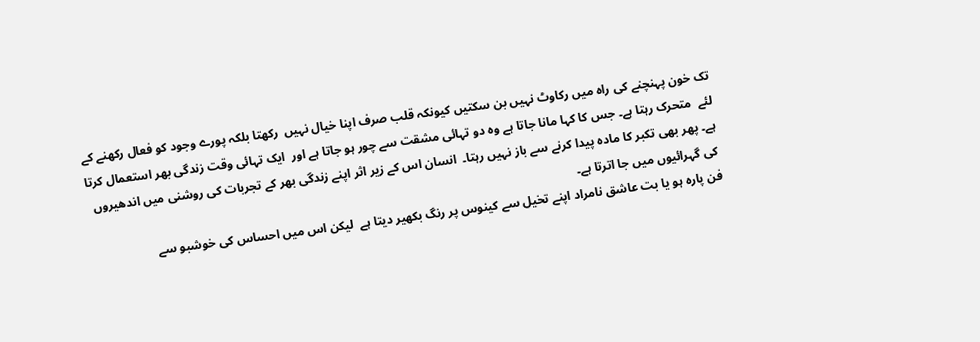تک خون پہنچنے کی راہ میں رکاوٹ نہیں بن سکتیں کیونکہ قلب صرف اپنا خیال نہیں  رکھتا بلکہ پورے وجود کو فعال رکھنے کے لئے  متحرک رہتا ہے۔ جس کا کہا مانا جاتا ہے وہ دو تہائی مشقت سے چور ہو جاتا ہے اور  ایک تہائی وقت زندگی بھر استعمال کرتا ہے۔ پھر بھی تکبر کا مادہ پیدا کرنے سے باز نہیں رہتا۔  انسان اس کے زیر اثر اپنے زندگی بھر کے تجربات کی روشنی میں اندھیروں کی گہرائیوں میں جا اترتا ہے۔
فن پارہ ہو یا بت عاشق نامراد اپنے تخیل سے کینوس پر رنگ بکھیر دیتا ہے  لیکن اس میں احساس کی خوشبو سے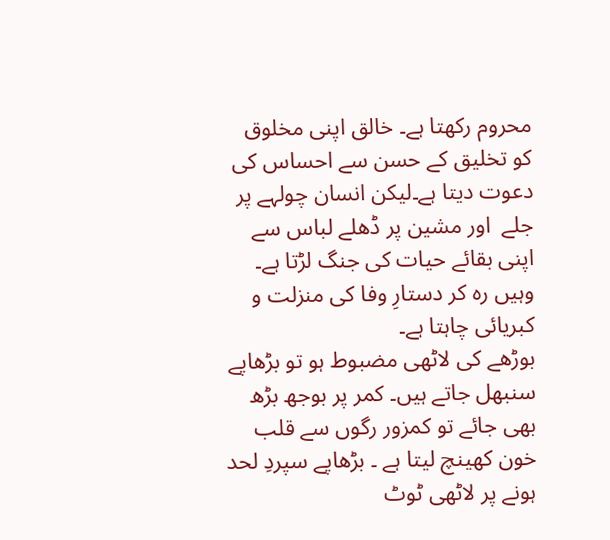محروم رکھتا ہے۔ خالق اپنی مخلوق کو تخلیق کے حسن سے احساس کی دعوت دیتا ہے۔لیکن انسان چولہے پر جلے  اور مشین پر ڈھلے لباس سے اپنی بقائے حیات کی جنگ لڑتا ہے۔ وہیں رہ کر دستارِ وفا کی منزلت و کبریائی چاہتا ہے۔
بوڑھے کی لاٹھی مضبوط ہو تو بڑھاپے سنبھل جاتے ہیں۔ کمر پر بوجھ بڑھ بھی جائے تو کمزور رگوں سے قلب خون کھینچ لیتا ہے ۔ بڑھاپے سپردِ لحد ہونے پر لاٹھی ٹوٹ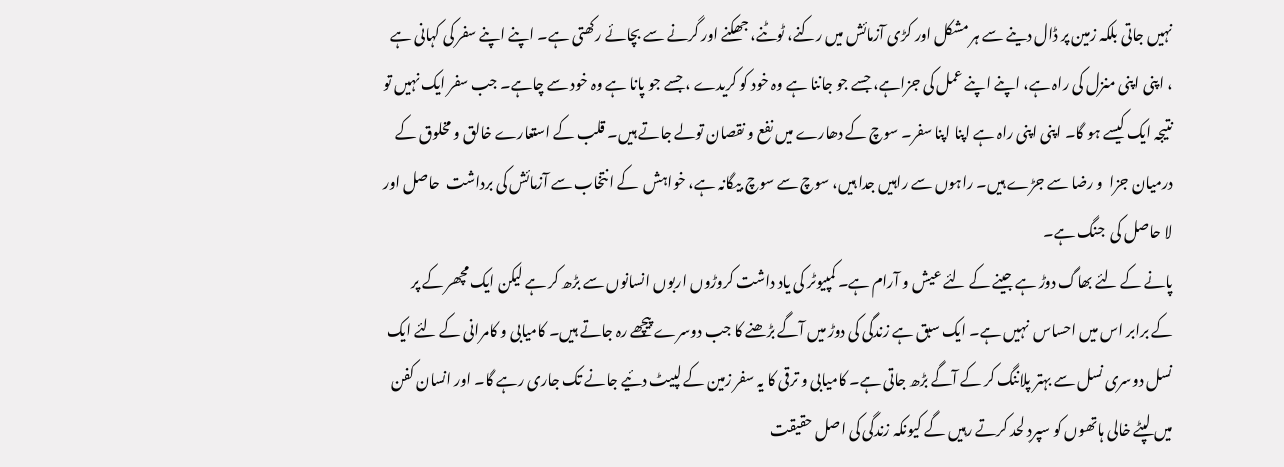نہیں جاتی بلکہ زمین پر ڈال دینے سے ہر مشکل اور کڑی آزمائش میں رکنے، ٹوٹنے، جھکنے اور گرنے سے بچائے رکھتی ہے۔ اپنے اپنے سفر کی کہانی ہے ، اپنی اپنی منزل کی راہ ہے، اپنے اپنے عمل کی جزاہے، جسے جو جاننا ہے وہ خود کو کریدے ، جسے جو پانا ہے وہ خود سے چاہے۔ جب سفر ایک نہیں تو نتیجہ ایک کیسے ہو گا۔ اپنی اپنی راہ ہے اپنا اپنا سفر۔ سوچ کے دھارے میں نفع و نقصان تولے جاتے ہیں۔ قلب کے استعارے خالق و مخلوق کے درمیان جزا  و رضا سے جڑے ہیں۔ راہوں سے راہیں جدا ہیں، سوچ سے سوچ بیگانہ ہے، خواہش  کے انتخاب سے آزمائش کی برداشت  حاصل اور لا حاصل کی  جنگ ہے۔
پانے کے لئے بھاگ دوڑ ہے جینے کے لئے عیش و آرام ہے۔ کمپیوٹر کی یاد داشت کروڑوں اربوں انسانوں سے بڑھ کر ہے لیکن ایک مچھر کے پر کے برابر اس میں احساس  نہیں ہے۔ ایک سبق ہے زندگی کی دوڑ میں آگے بڑھنے کا جب دوسرے پیچھے رہ جاتے ہیں۔ کامیابی و کامرانی کے لئے ایک نسل دوسری نسل سے بہتر پلاننگ کر کے آگے بڑھ جاتی ہے۔ کامیابی و ترقی کا یہ سفر زمین کے لپیٹ دئیے جانے تک جاری رہے گا۔ اور انسان کفن میں لپٹے خالی ہاتھوں کو سپردِ لحد کرتے رہیں گے کیونکہ زندگی کی اصل حقیقت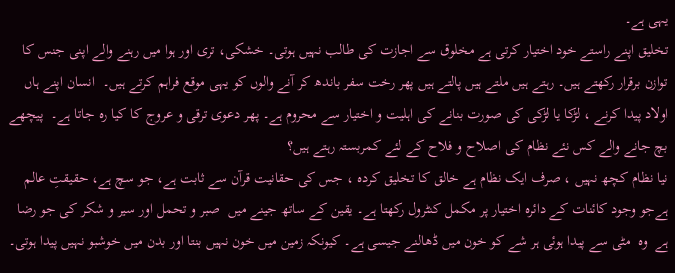یہی ہے۔
تخلیق اپنے راستے خود اختیار کرتی ہے مخلوق سے اجازت کی طالب نہیں ہوتی۔ خشکی، تری اور ہوا میں رہنے والے اپنی جنس کا توازن برقرار رکھتے ہیں۔ رہتے ہیں ملتے ہیں پالتے ہیں پھر رخت سفر باندھ کر آنے والوں کو یہی موقع فراہم کرتے ہیں۔  انسان اپنے ہاں اولاد پیدا کرنے ، لڑکا یا لڑکی کی صورت بنانے کی اہلیت و اختیار سے محروم ہے۔ پھر دعوی ترقی و عروج کا کیا رہ جاتا ہے۔  پیچھے بچ جانے والے کس نئے نظام کی اصلاح و فلاح کے لئے کمربستہ رہتے ہیں؟
نیا نظام کچھ نہیں ، صرف ایک نظام ہے خالق کا تخلیق کردہ ، جس کی حقانیت قرآن سے ثابت ہے، جو سچ ہے، حقیقتِ عالم ہےجو وجود کائنات کے دائرہ اختیار پر مکمل کنٹرول رکھتا ہے۔ یقین کے ساتھ جینے میں  صبر و تحمل اور سیر و شکر کی جو رضا ہے  وہ  مٹی سے پیدا ہوئی ہر شے کو خون میں ڈھالنے جیسی ہے۔ کیونکہ زمین میں خون نہیں بنتا اور بدن میں خوشبو نہیں پیدا ہوتی۔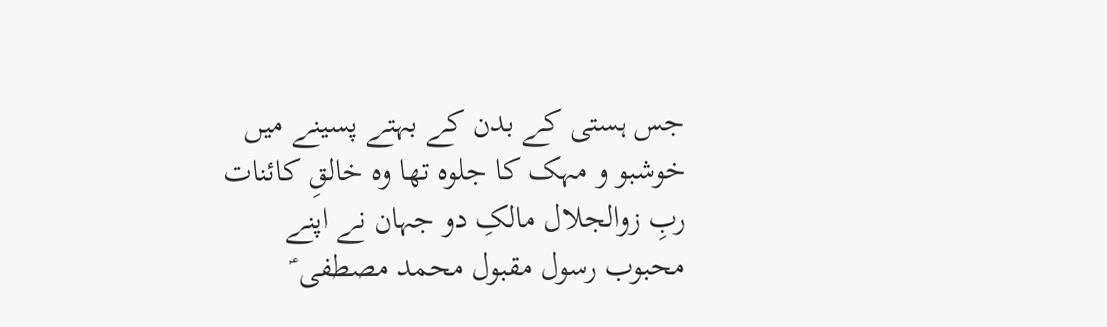جس ہستی کے بدن کے بہتے پسینے میں خوشبو و مہک کا جلوہ تھا وہ خالقِ کائنات ربِ زوالجلال مالکِ دو جہان نے اپنے محبوب رسول مقبول محمد مصطفی ؑ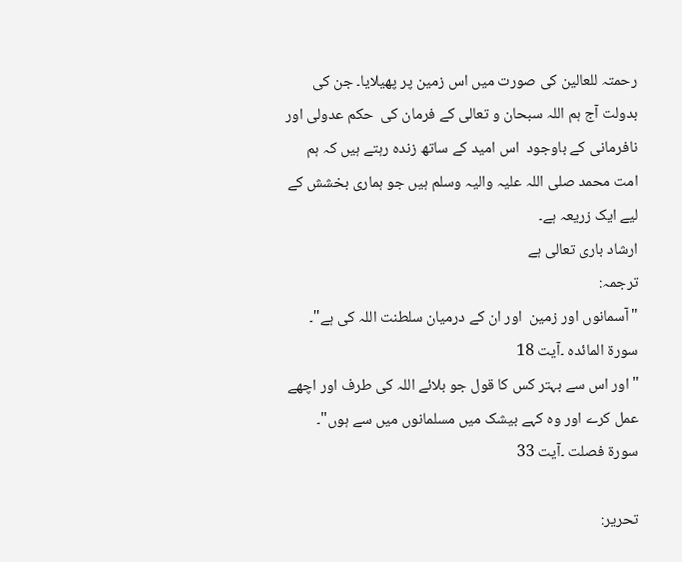رحمتہ للعالین کی صورت میں اس زمین پر پھیلایا۔ جن کی بدولت آج ہم اللہ سبحان و تعالی کے فرمان کی  حکم عدولی اور نافرمانی کے باوجود  اس امید کے ساتھ زندہ رہتے ہیں کہ ہم امت محمد صلی اللہ علیہ والیہ وسلم ہیں جو ہماری بخشش کے لیے ایک زریعہ ہے۔
ارشاد باری تعالی ہے
ترجمہ:
"آسمانوں اور زمین  اور ان کے درمیان سلطنت اللہ کی ہے"۔ سورۃ المائدہ ۔آیت 18
"اور اس سے بہتر کس کا قول جو بلائے اللہ کی طرف اور اچھے عمل کرے اور وہ کہے بیشک میں مسلمانوں میں سے ہوں"۔ سورۃ فصلت ۔آیت 33

تحریر: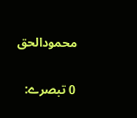محمودالحق

0 تبصرے: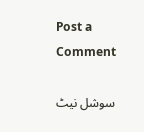Post a Comment

سوشل نیٹ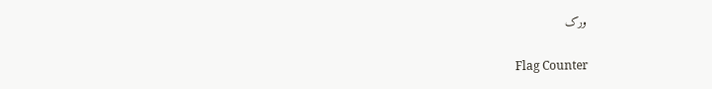ورک

Flag Counter